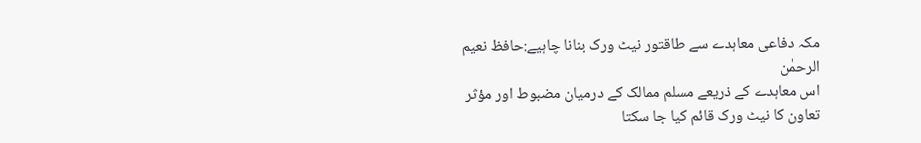مکہ دفاعی معاہدے سے طاقتور نیٹ ورک بنانا چاہیے:حافظ نعیم الرحمٰن
اس معاہدے کے ذریعے مسلم ممالک کے درمیان مضبوط اور مؤثر تعاون کا نیٹ ورک قائم کیا جا سکتا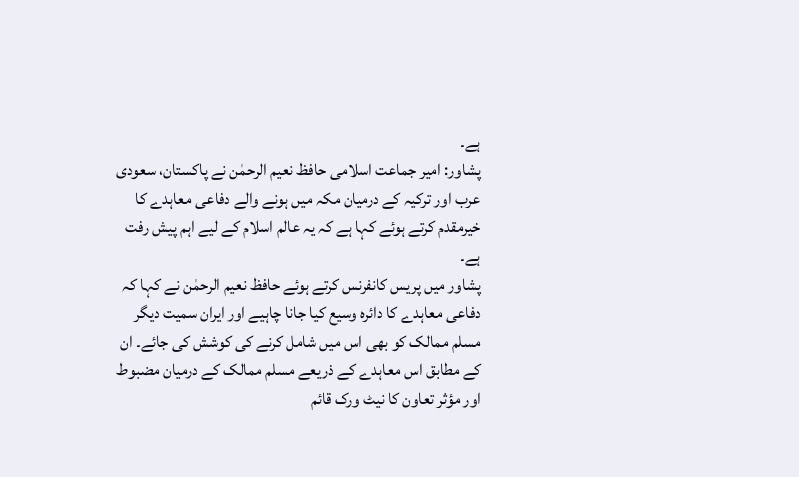ہے۔
پشاور: امیر جماعت اسلامی حافظ نعیم الرحمٰن نے پاکستان، سعودی عرب اور ترکیہ کے درمیان مکہ میں ہونے والے دفاعی معاہدے کا خیرمقدم کرتے ہوئے کہا ہے کہ یہ عالم اسلام کے لیے اہم پیش رفت ہے۔
پشاور میں پریس کانفرنس کرتے ہوئے حافظ نعیم الرحمٰن نے کہا کہ دفاعی معاہدے کا دائرہ وسیع کیا جانا چاہیے اور ایران سمیت دیگر مسلم ممالک کو بھی اس میں شامل کرنے کی کوشش کی جائے۔ ان کے مطابق اس معاہدے کے ذریعے مسلم ممالک کے درمیان مضبوط اور مؤثر تعاون کا نیٹ ورک قائم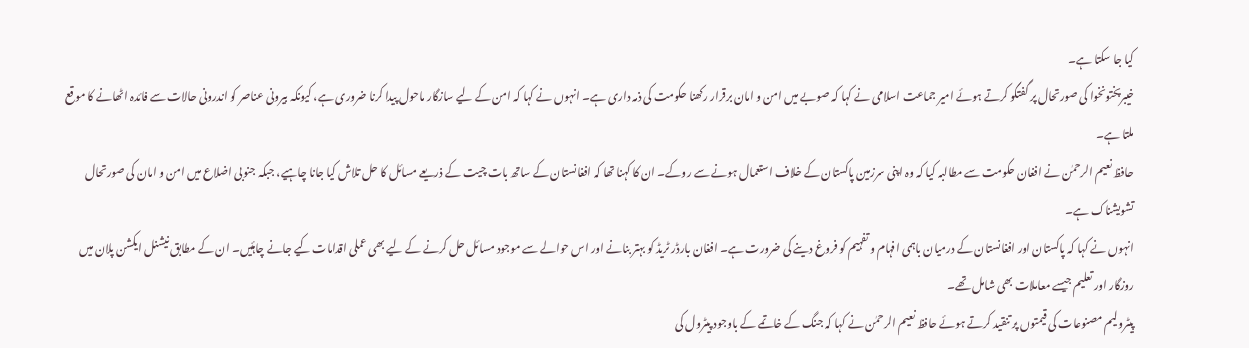کیا جا سکتا ہے۔
خیبرپختونخوا کی صورتحال پر گفتگو کرتے ہوئے امیر جماعت اسلامی نے کہا کہ صوبے میں امن و امان برقرار رکھنا حکومت کی ذمہ داری ہے۔ انہوں نے کہا کہ امن کے لیے سازگار ماحول پیدا کرنا ضروری ہے، کیونکہ بیرونی عناصر کو اندرونی حالات سے فائدہ اٹھانے کا موقع ملتا ہے۔
حافظ نعیم الرحمٰن نے افغان حکومت سے مطالبہ کیا کہ وہ اپنی سرزمین پاکستان کے خلاف استعمال ہونے سے روکے۔ ان کا کہنا تھا کہ افغانستان کے ساتھ بات چیت کے ذریعے مسائل کا حل تلاش کیا جانا چاہیے، جبکہ جنوبی اضلاع میں امن و امان کی صورتحال تشویشناک ہے۔
انہوں نے کہا کہ پاکستان اور افغانستان کے درمیان باہمی افہام و تفہیم کو فروغ دینے کی ضرورت ہے۔ افغان بارڈر ٹریڈ کو بہتر بنانے اور اس حوالے سے موجود مسائل حل کرنے کے لیے بھی عملی اقدامات کیے جانے چاہئیں۔ ان کے مطابق نیشنل ایکشن پلان میں روزگار اور تعلیم جیسے معاملات بھی شامل تھے۔
پیٹرولیم مصنوعات کی قیمتوں پر تنقید کرتے ہوئے حافظ نعیم الرحمٰن نے کہا کہ جنگ کے خاتمے کے باوجود پیٹرول کی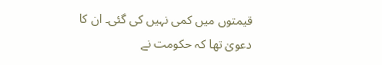قیمتوں میں کمی نہیں کی گئی۔ ان کا دعویٰ تھا کہ حکومت نے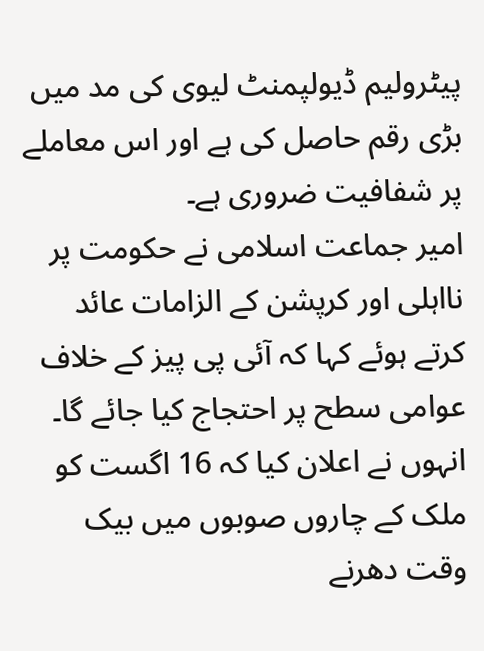پیٹرولیم ڈیولپمنٹ لیوی کی مد میں بڑی رقم حاصل کی ہے اور اس معاملے پر شفافیت ضروری ہے۔
امیر جماعت اسلامی نے حکومت پر نااہلی اور کرپشن کے الزامات عائد کرتے ہوئے کہا کہ آئی پی پیز کے خلاف عوامی سطح پر احتجاج کیا جائے گا۔ انہوں نے اعلان کیا کہ 16 اگست کو ملک کے چاروں صوبوں میں بیک وقت دھرنے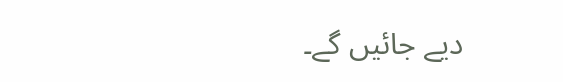دیے جائیں گے۔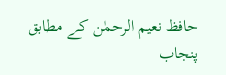حافظ نعیم الرحمٰن کے مطابق پنجاب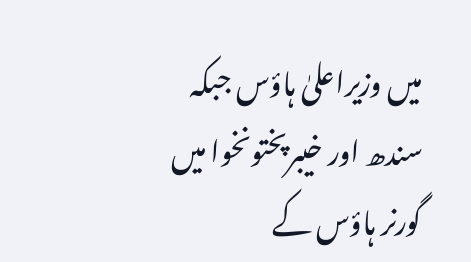میں وزیراعلیٰ ہاؤس جبکہ سندھ اور خیبرپختونخوا میں گورنر ہاؤس کے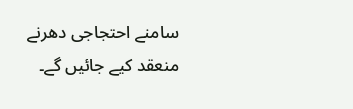سامنے احتجاجی دھرنے منعقد کیے جائیں گے۔